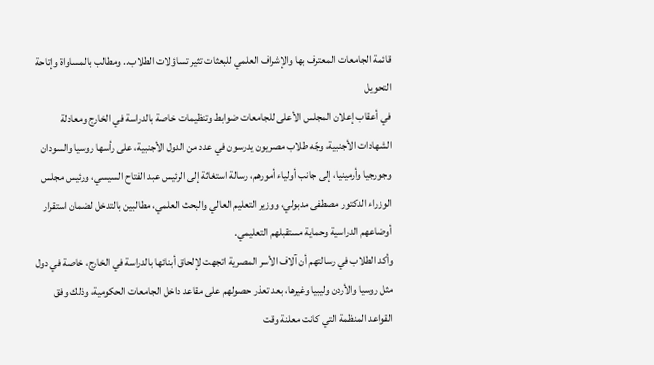قائمة الجامعات المعترف بها والإشراف العلمي للبعثات تثير تساؤلات الطلاب.. ومطالب بالمساواة وإتاحة التحويل
في أعقاب إعلان المجلس الأعلى للجامعات ضوابط وتنظيمات خاصة بالدراسة في الخارج ومعادلة الشهادات الأجنبية، وجّه طلاب مصريون يدرسون في عدد من الدول الأجنبية، على رأسها روسيا والسودان وجورجيا وأرمينيا، إلى جانب أولياء أمورهم، رسالة استغاثة إلى الرئيس عبد الفتاح السيسي، ورئيس مجلس الوزراء الدكتور مصطفى مدبولي، ووزير التعليم العالي والبحث العلمي، مطالبين بالتدخل لضمان استقرار أوضاعهم الدراسية وحماية مستقبلهم التعليمي.
وأكد الطلاب في رسالتهم أن آلاف الأسر المصرية اتجهت لإلحاق أبنائها بالدراسة في الخارج، خاصة في دول مثل روسيا والأردن وليبيا وغيرها، بعد تعذر حصولهم على مقاعد داخل الجامعات الحكومية، وذلك وفق القواعد المنظمة التي كانت معلنة وقت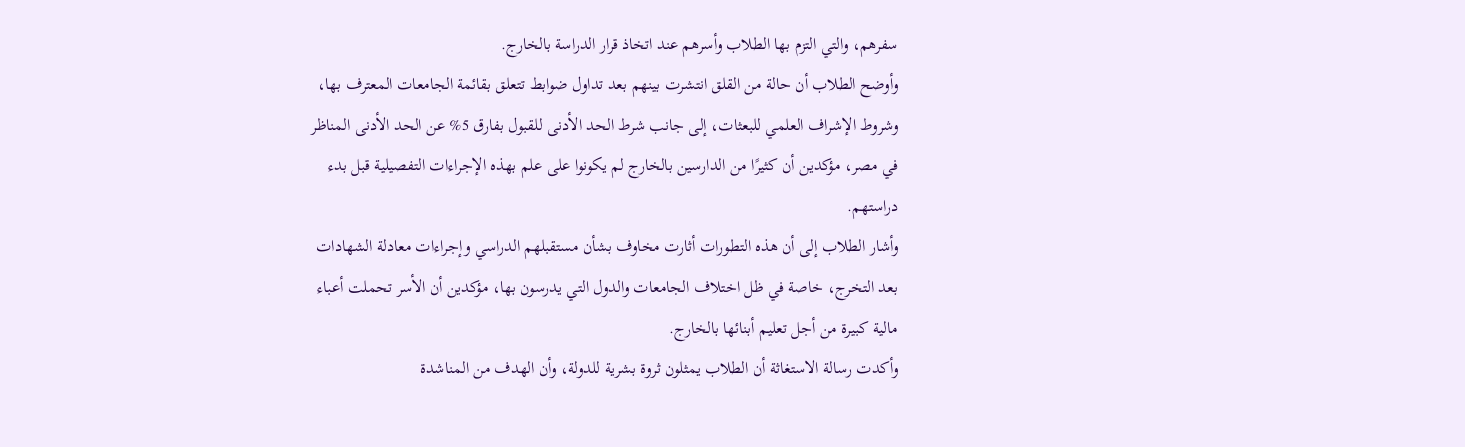سفرهم، والتي التزم بها الطلاب وأسرهم عند اتخاذ قرار الدراسة بالخارج.
وأوضح الطلاب أن حالة من القلق انتشرت بينهم بعد تداول ضوابط تتعلق بقائمة الجامعات المعترف بها، وشروط الإشراف العلمي للبعثات، إلى جانب شرط الحد الأدنى للقبول بفارق 5% عن الحد الأدنى المناظر في مصر، مؤكدين أن كثيرًا من الدارسين بالخارج لم يكونوا على علم بهذه الإجراءات التفصيلية قبل بدء دراستهم.
وأشار الطلاب إلى أن هذه التطورات أثارت مخاوف بشأن مستقبلهم الدراسي وإجراءات معادلة الشهادات بعد التخرج، خاصة في ظل اختلاف الجامعات والدول التي يدرسون بها، مؤكدين أن الأسر تحملت أعباء مالية كبيرة من أجل تعليم أبنائها بالخارج.
وأكدت رسالة الاستغاثة أن الطلاب يمثلون ثروة بشرية للدولة، وأن الهدف من المناشدة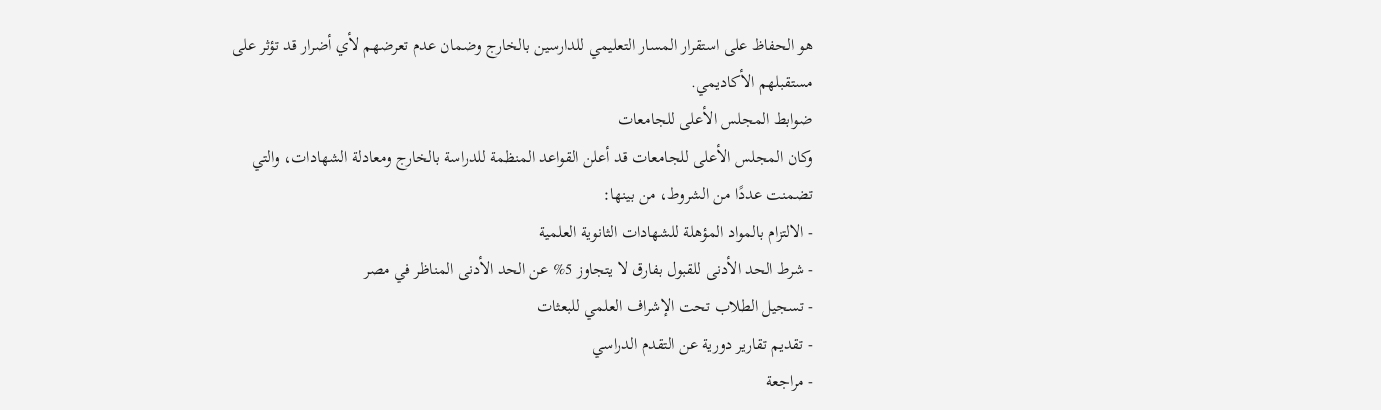هو الحفاظ على استقرار المسار التعليمي للدارسين بالخارج وضمان عدم تعرضهم لأي أضرار قد تؤثر على مستقبلهم الأكاديمي.
ضوابط المجلس الأعلى للجامعات
وكان المجلس الأعلى للجامعات قد أعلن القواعد المنظمة للدراسة بالخارج ومعادلة الشهادات، والتي تضمنت عددًا من الشروط، من بينها:
- الالتزام بالمواد المؤهلة للشهادات الثانوية العلمية
- شرط الحد الأدنى للقبول بفارق لا يتجاوز 5% عن الحد الأدنى المناظر في مصر
- تسجيل الطلاب تحت الإشراف العلمي للبعثات
- تقديم تقارير دورية عن التقدم الدراسي
- مراجعة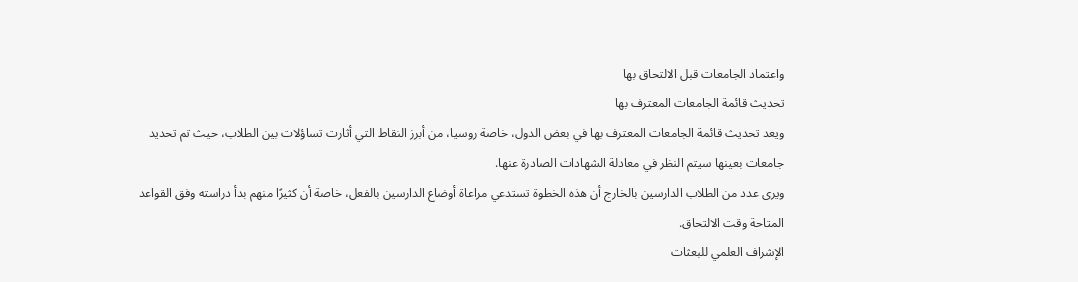واعتماد الجامعات قبل الالتحاق بها
تحديث قائمة الجامعات المعترف بها
ويعد تحديث قائمة الجامعات المعترف بها في بعض الدول، خاصة روسيا، من أبرز النقاط التي أثارت تساؤلات بين الطلاب، حيث تم تحديد جامعات بعينها سيتم النظر في معادلة الشهادات الصادرة عنها.
ويرى عدد من الطلاب الدارسين بالخارج أن هذه الخطوة تستدعي مراعاة أوضاع الدارسين بالفعل، خاصة أن كثيرًا منهم بدأ دراسته وفق القواعد المتاحة وقت الالتحاق.
الإشراف العلمي للبعثات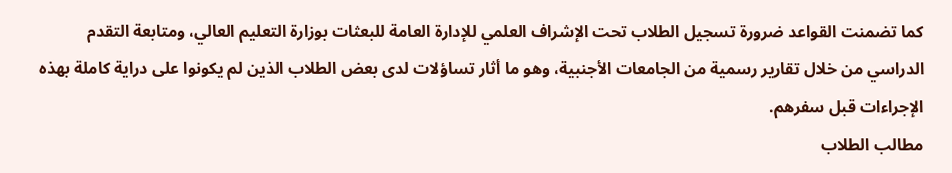كما تضمنت القواعد ضرورة تسجيل الطلاب تحت الإشراف العلمي للإدارة العامة للبعثات بوزارة التعليم العالي، ومتابعة التقدم الدراسي من خلال تقارير رسمية من الجامعات الأجنبية، وهو ما أثار تساؤلات لدى بعض الطلاب الذين لم يكونوا على دراية كاملة بهذه الإجراءات قبل سفرهم.
مطالب الطلاب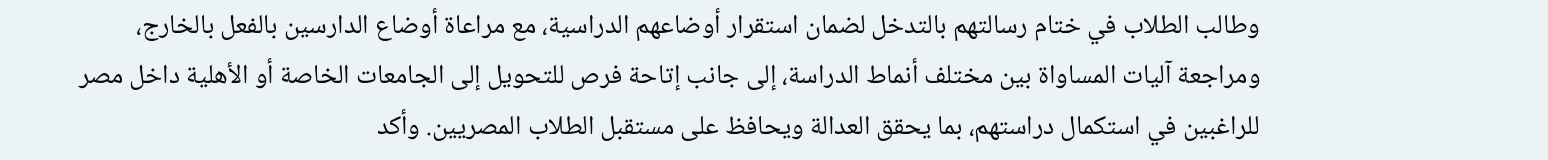وطالب الطلاب في ختام رسالتهم بالتدخل لضمان استقرار أوضاعهم الدراسية، مع مراعاة أوضاع الدارسين بالفعل بالخارج، ومراجعة آليات المساواة بين مختلف أنماط الدراسة، إلى جانب إتاحة فرص للتحويل إلى الجامعات الخاصة أو الأهلية داخل مصر للراغبين في استكمال دراستهم، بما يحقق العدالة ويحافظ على مستقبل الطلاب المصريين. وأكد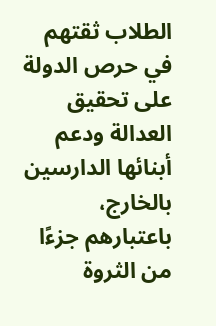الطلاب ثقتهم في حرص الدولة على تحقيق العدالة ودعم أبنائها الدارسين بالخارج، باعتبارهم جزءًا من الثروة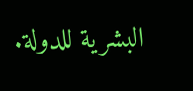البشرية للدولة.